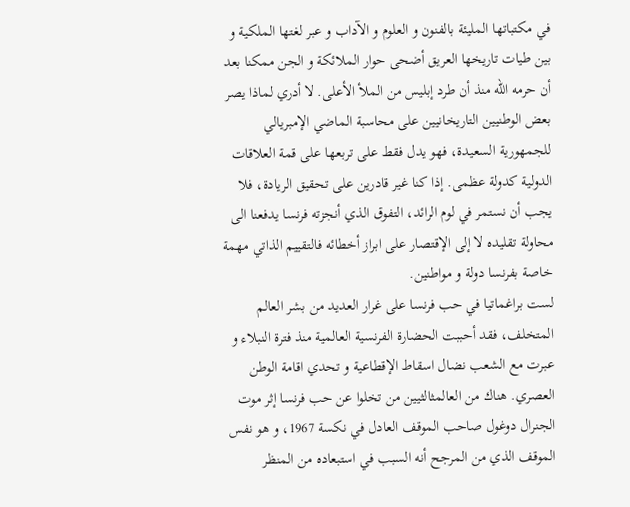في مكتباتها المليئة بالفنون و العلوم و الآداب و عبر لغتها الملكية و بين طيات تاريخها العريق أضحى حوار الملائكة و الجن ممكنا بعد أن حرمه الله منذ أن طرد إبليس من الملأ الأعلى. لا أدري لماذا يصر بعض الوطنيين التاريخانيين على محاسبة الماضي الإمبريالي للجمهورية السعيدة، فهو يدل فقط على تربعها على قمة العلاقات الدولية كدولة عظمى. إذا كنا غير قادرين على تحقيق الريادة، فلا يجب أن نستمر في لوم الرائد، التفوق الذي أنجزته فرنسا يدفعنا الى محاولة تقليده لا إلى الإقتصار على ابراز أخطائه فالتقييم الذاتي مهمة خاصة بفرنسا دولة و مواطنين.
لست براغماتيا في حب فرنسا على غرار العديد من بشر العالم المتخلف، فقد أحببت الحضارة الفرنسية العالمية منذ فترة النبلاء و عبرت مع الشعب نضال اسقاط الإقطاعية و تحدي اقامة الوطن العصري. هناك من العالمثالثيين من تخلوا عن حب فرنسا إثر موت الجنرال دوغول صاحب الموقف العادل في نكسة 1967، و هو نفس الموقف الذي من المرجح أنه السبب في استبعاده من المنظر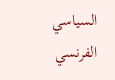السياسي الفرنسي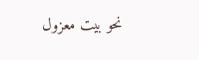نحو بيت معزول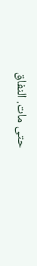حتى مات. النفاق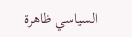السياسي ظاهرة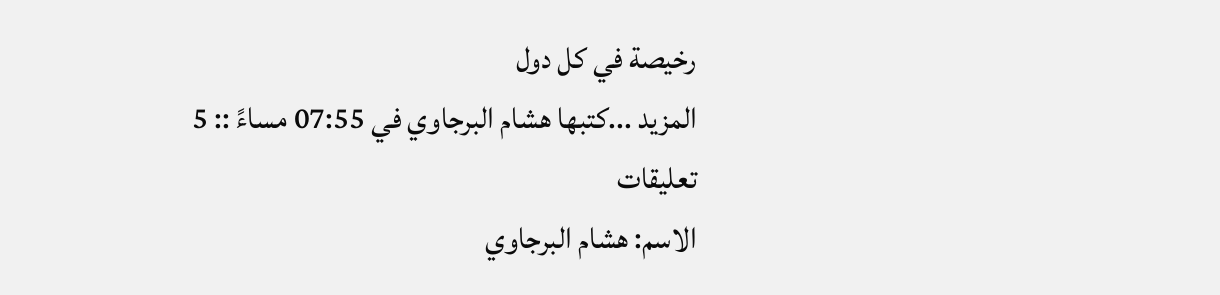رخيصة في كل دول
المزيد ...كتبها هشام البرجاوي في 07:55 مساءً :: 5 تعليقات
الاسم: هشام البرجاوي